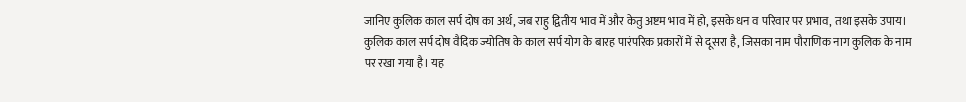जानिए कुलिक काल सर्प दोष का अर्थ, जब राहु द्वितीय भाव में और केतु अष्टम भाव में हो, इसके धन व परिवार पर प्रभाव, तथा इसके उपाय।
कुलिक काल सर्प दोष वैदिक ज्योतिष के काल सर्प योग के बारह पारंपरिक प्रकारों में से दूसरा है, जिसका नाम पौराणिक नाग कुलिक के नाम पर रखा गया है। यह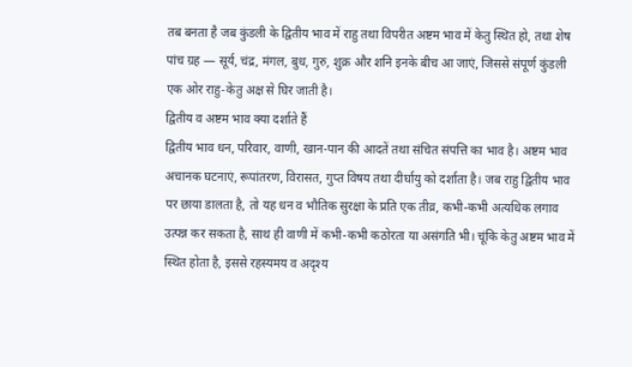तब बनता है जब कुंडली के द्वितीय भाव में राहु तथा विपरीत अष्टम भाव में केतु स्थित हो, तथा शेष पांच ग्रह — सूर्य, चंद्र, मंगल, बुध, गुरु, शुक्र और शनि इनके बीच आ जाएं, जिससे संपूर्ण कुंडली एक ओर राहु-केतु अक्ष से घिर जाती है।
द्वितीय व अष्टम भाव क्या दर्शाते हैं
द्वितीय भाव धन, परिवार, वाणी, खान-पान की आदतें तथा संचित संपत्ति का भाव है। अष्टम भाव अचानक घटनाएं, रूपांतरण, विरासत, गुप्त विषय तथा दीर्घायु को दर्शाता है। जब राहु द्वितीय भाव पर छाया डालता है, तो यह धन व भौतिक सुरक्षा के प्रति एक तीव्र, कभी-कभी अत्यधिक लगाव उत्पन्न कर सकता है, साथ ही वाणी में कभी-कभी कठोरता या असंगति भी। चूंकि केतु अष्टम भाव में स्थित होता है, इससे रहस्यमय व अदृश्य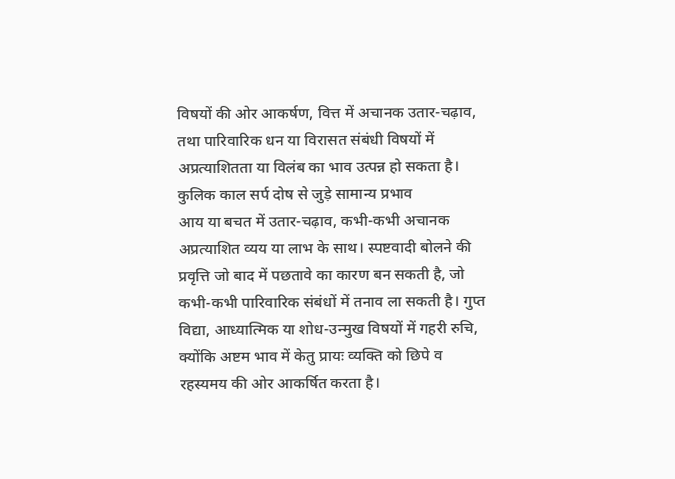विषयों की ओर आकर्षण, वित्त में अचानक उतार-चढ़ाव, तथा पारिवारिक धन या विरासत संबंधी विषयों में अप्रत्याशितता या विलंब का भाव उत्पन्न हो सकता है।
कुलिक काल सर्प दोष से जुड़े सामान्य प्रभाव
आय या बचत में उतार-चढ़ाव, कभी-कभी अचानक अप्रत्याशित व्यय या लाभ के साथ। स्पष्टवादी बोलने की प्रवृत्ति जो बाद में पछतावे का कारण बन सकती है, जो कभी-कभी पारिवारिक संबंधों में तनाव ला सकती है। गुप्त विद्या, आध्यात्मिक या शोध-उन्मुख विषयों में गहरी रुचि, क्योंकि अष्टम भाव में केतु प्रायः व्यक्ति को छिपे व रहस्यमय की ओर आकर्षित करता है।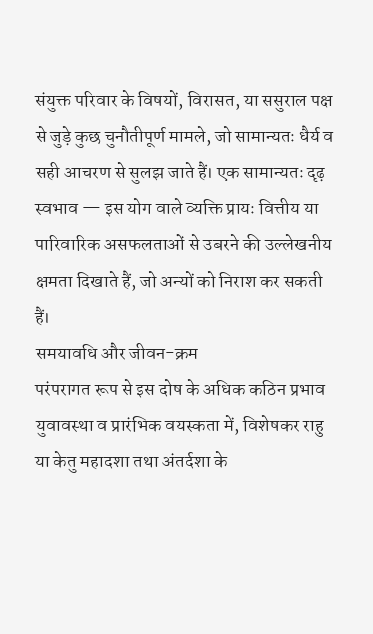संयुक्त परिवार के विषयों, विरासत, या ससुराल पक्ष से जुड़े कुछ चुनौतीपूर्ण मामले, जो सामान्यतः धैर्य व सही आचरण से सुलझ जाते हैं। एक सामान्यतः दृढ़ स्वभाव — इस योग वाले व्यक्ति प्रायः वित्तीय या पारिवारिक असफलताओं से उबरने की उल्लेखनीय क्षमता दिखाते हैं, जो अन्यों को निराश कर सकती हैं।
समयावधि और जीवन-क्रम
परंपरागत रूप से इस दोष के अधिक कठिन प्रभाव युवावस्था व प्रारंभिक वयस्कता में, विशेषकर राहु या केतु महादशा तथा अंतर्दशा के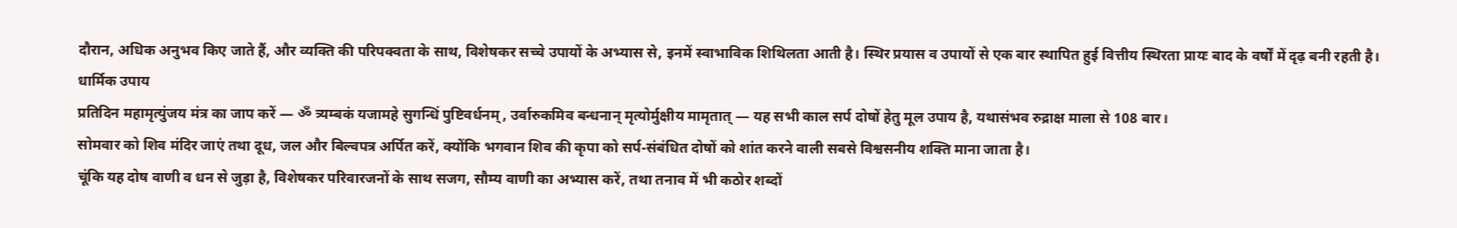दौरान, अधिक अनुभव किए जाते हैं, और व्यक्ति की परिपक्वता के साथ, विशेषकर सच्चे उपायों के अभ्यास से, इनमें स्वाभाविक शिथिलता आती है। स्थिर प्रयास व उपायों से एक बार स्थापित हुई वित्तीय स्थिरता प्रायः बाद के वर्षों में दृढ़ बनी रहती है।
धार्मिक उपाय
प्रतिदिन महामृत्युंजय मंत्र का जाप करें — ॐ त्र्यम्बकं यजामहे सुगन्धिं पुष्टिवर्धनम्, उर्वारुकमिव बन्धनान् मृत्योर्मुक्षीय मामृतात् — यह सभी काल सर्प दोषों हेतु मूल उपाय है, यथासंभव रुद्राक्ष माला से 108 बार।
सोमवार को शिव मंदिर जाएं तथा दूध, जल और बिल्वपत्र अर्पित करें, क्योंकि भगवान शिव की कृपा को सर्प-संबंधित दोषों को शांत करने वाली सबसे विश्वसनीय शक्ति माना जाता है।
चूंकि यह दोष वाणी व धन से जुड़ा है, विशेषकर परिवारजनों के साथ सजग, सौम्य वाणी का अभ्यास करें, तथा तनाव में भी कठोर शब्दों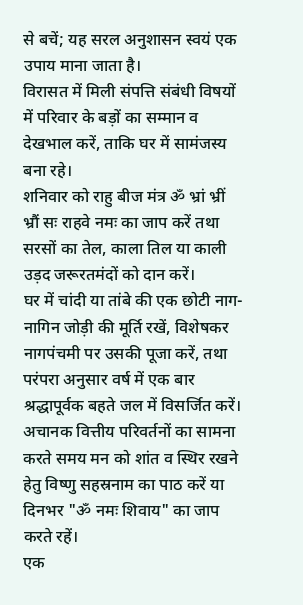से बचें; यह सरल अनुशासन स्वयं एक उपाय माना जाता है।
विरासत में मिली संपत्ति संबंधी विषयों में परिवार के बड़ों का सम्मान व देखभाल करें, ताकि घर में सामंजस्य बना रहे।
शनिवार को राहु बीज मंत्र ॐ भ्रां भ्रीं भ्रौं सः राहवे नमः का जाप करें तथा सरसों का तेल, काला तिल या काली उड़द जरूरतमंदों को दान करें।
घर में चांदी या तांबे की एक छोटी नाग-नागिन जोड़ी की मूर्ति रखें, विशेषकर नागपंचमी पर उसकी पूजा करें, तथा परंपरा अनुसार वर्ष में एक बार श्रद्धापूर्वक बहते जल में विसर्जित करें।
अचानक वित्तीय परिवर्तनों का सामना करते समय मन को शांत व स्थिर रखने हेतु विष्णु सहस्रनाम का पाठ करें या दिनभर "ॐ नमः शिवाय" का जाप करते रहें।
एक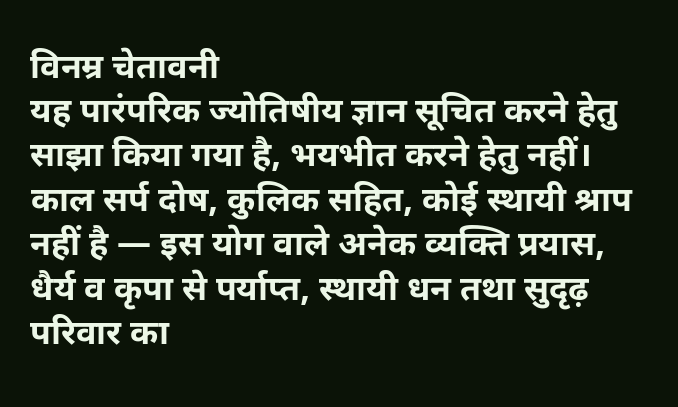विनम्र चेतावनी
यह पारंपरिक ज्योतिषीय ज्ञान सूचित करने हेतु साझा किया गया है, भयभीत करने हेतु नहीं। काल सर्प दोष, कुलिक सहित, कोई स्थायी श्राप नहीं है — इस योग वाले अनेक व्यक्ति प्रयास, धैर्य व कृपा से पर्याप्त, स्थायी धन तथा सुदृढ़ परिवार का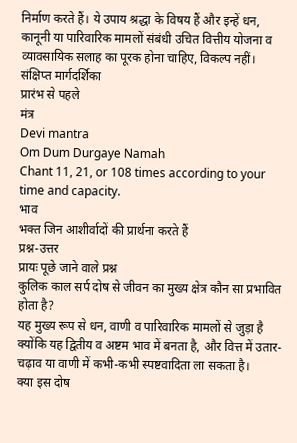निर्माण करते हैं। ये उपाय श्रद्धा के विषय हैं और इन्हें धन, कानूनी या पारिवारिक मामलों संबंधी उचित वित्तीय योजना व व्यावसायिक सलाह का पूरक होना चाहिए, विकल्प नहीं।
संक्षिप्त मार्गदर्शिका
प्रारंभ से पहले
मंत्र
Devi mantra
Om Dum Durgaye Namah
Chant 11, 21, or 108 times according to your time and capacity.
भाव
भक्त जिन आशीर्वादों की प्रार्थना करते हैं
प्रश्न-उत्तर
प्रायः पूछे जाने वाले प्रश्न
कुलिक काल सर्प दोष से जीवन का मुख्य क्षेत्र कौन सा प्रभावित होता है?
यह मुख्य रूप से धन, वाणी व पारिवारिक मामलों से जुड़ा है क्योंकि यह द्वितीय व अष्टम भाव में बनता है, और वित्त में उतार-चढ़ाव या वाणी में कभी-कभी स्पष्टवादिता ला सकता है।
क्या इस दोष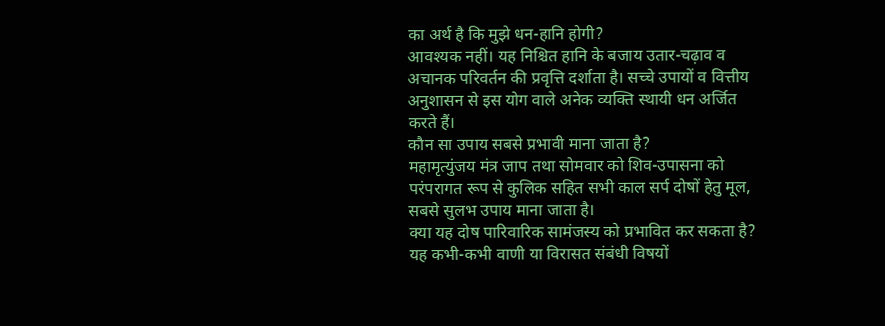का अर्थ है कि मुझे धन-हानि होगी?
आवश्यक नहीं। यह निश्चित हानि के बजाय उतार-चढ़ाव व अचानक परिवर्तन की प्रवृत्ति दर्शाता है। सच्चे उपायों व वित्तीय अनुशासन से इस योग वाले अनेक व्यक्ति स्थायी धन अर्जित करते हैं।
कौन सा उपाय सबसे प्रभावी माना जाता है?
महामृत्युंजय मंत्र जाप तथा सोमवार को शिव-उपासना को परंपरागत रूप से कुलिक सहित सभी काल सर्प दोषों हेतु मूल, सबसे सुलभ उपाय माना जाता है।
क्या यह दोष पारिवारिक सामंजस्य को प्रभावित कर सकता है?
यह कभी-कभी वाणी या विरासत संबंधी विषयों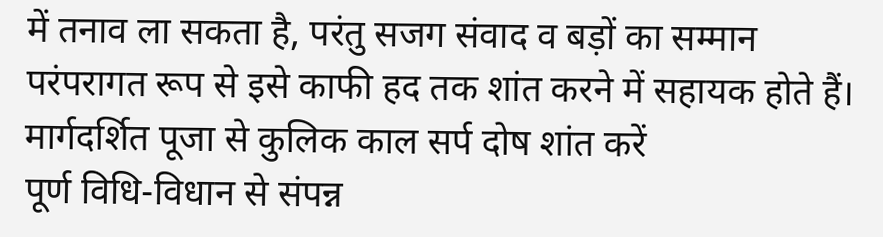में तनाव ला सकता है, परंतु सजग संवाद व बड़ों का सम्मान परंपरागत रूप से इसे काफी हद तक शांत करने में सहायक होते हैं।
मार्गदर्शित पूजा से कुलिक काल सर्प दोष शांत करें
पूर्ण विधि-विधान से संपन्न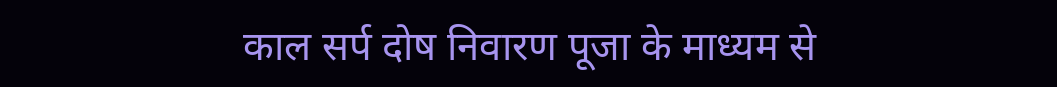काल सर्प दोष निवारण पूजा के माध्यम से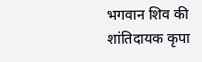भगवान शिव की शांतिदायक कृपा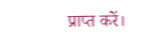प्राप्त करें।